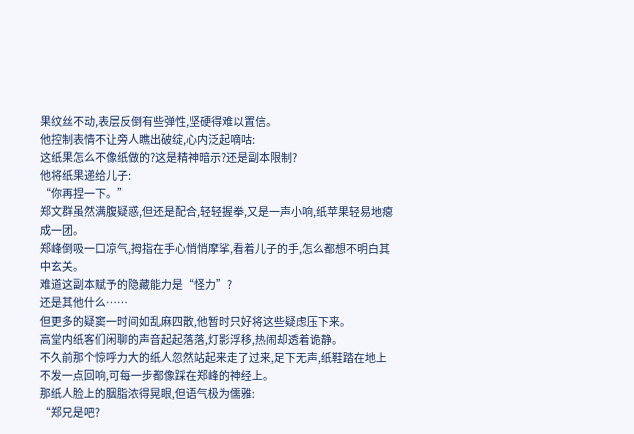果纹丝不动,表层反倒有些弹性,坚硬得难以置信。
他控制表情不让旁人瞧出破绽,心内泛起嘀咕:
这纸果怎么不像纸做的?这是精神暗示?还是副本限制?
他将纸果递给儿子:
“你再捏一下。”
郑文群虽然满腹疑惑,但还是配合,轻轻握拳,又是一声小响,纸苹果轻易地瘪成一团。
郑峰倒吸一口凉气,拇指在手心悄悄摩挲,看着儿子的手,怎么都想不明白其中玄关。
难道这副本赋予的隐藏能力是“怪力”?
还是其他什么……
但更多的疑窦一时间如乱麻四散,他暂时只好将这些疑虑压下来。
高堂内纸客们闲聊的声音起起落落,灯影浮移,热闹却透着诡静。
不久前那个惊呼力大的纸人忽然站起来走了过来,足下无声,纸鞋踏在地上不发一点回响,可每一步都像踩在郑峰的神经上。
那纸人脸上的胭脂浓得晃眼,但语气极为儒雅:
“郑兄是吧?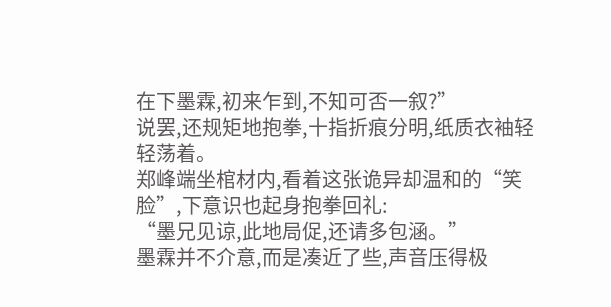在下墨霖,初来乍到,不知可否一叙?”
说罢,还规矩地抱拳,十指折痕分明,纸质衣袖轻轻荡着。
郑峰端坐棺材内,看着这张诡异却温和的“笑脸”,下意识也起身抱拳回礼:
“墨兄见谅,此地局促,还请多包涵。”
墨霖并不介意,而是凑近了些,声音压得极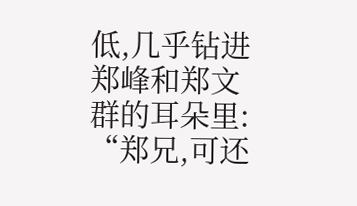低,几乎钻进郑峰和郑文群的耳朵里:
“郑兄,可还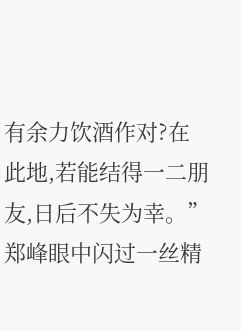有余力饮酒作对?在此地,若能结得一二朋友,日后不失为幸。”
郑峰眼中闪过一丝精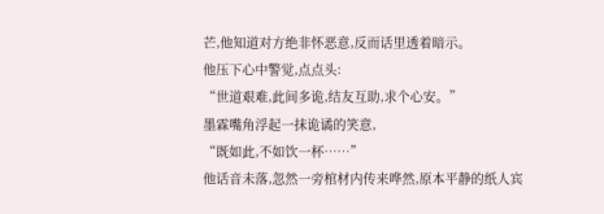芒,他知道对方绝非怀恶意,反而话里透着暗示。
他压下心中警觉,点点头:
“世道艰难,此间多诡,结友互助,求个心安。”
墨霖嘴角浮起一抹诡谲的笑意,
“既如此,不如饮一杯……”
他话音未落,忽然一旁棺材内传来哗然,原本平静的纸人宾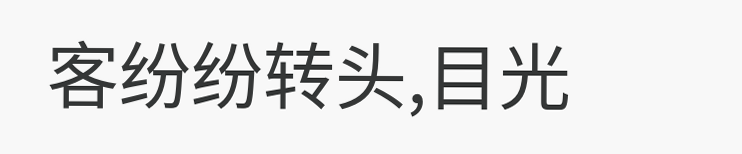客纷纷转头,目光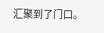汇聚到了门口。